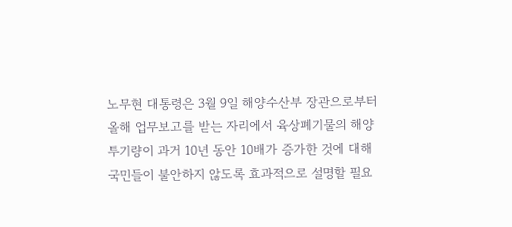노무현 대통령은 3월 9일 해양수산부 장관으로부터 올해 업무보고를 받는 자리에서 육상폐기물의 해양투기량이 과거 10년 동안 10배가 증가한 것에 대해 국민들이 불안하지 않도록 효과적으로 설명할 필요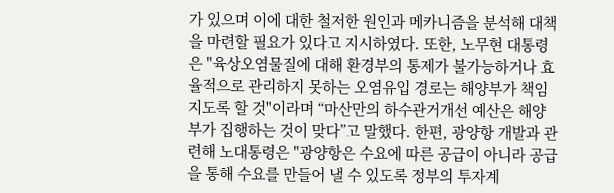가 있으며 이에 대한 철저한 원인과 메카니즘을 분석해 대책을 마련할 필요가 있다고 지시하였다. 또한, 노무현 대통령은 "육상오염물질에 대해 환경부의 통제가 불가능하거나 효율적으로 관리하지 못하는 오염유입 경로는 해양부가 책임지도록 할 것"이라며 “마산만의 하수관거개선 예산은 해양부가 집행하는 것이 맞다”고 말했다. 한편, 광양항 개발과 관련해 노대통령은 "광양항은 수요에 따른 공급이 아니라 공급을 통해 수요를 만들어 낼 수 있도록 정부의 투자계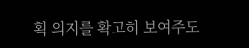획 의지를 확고히 보여주도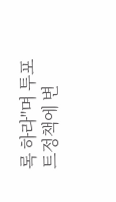록 하라"며 투포트정책에 변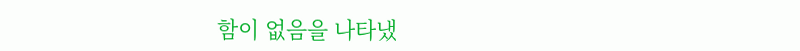함이 없음을 나타냈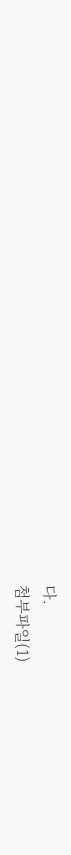다.
첨부파일(1)